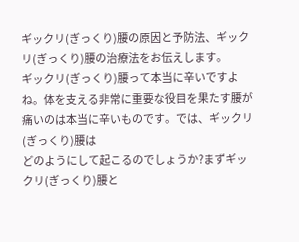ギックリ(ぎっくり)腰の原因と予防法、ギックリ(ぎっくり)腰の治療法をお伝えします。
ギックリ(ぎっくり)腰って本当に辛いですよね。体を支える非常に重要な役目を果たす腰が痛いのは本当に辛いものです。では、ギックリ(ぎっくり)腰は
どのようにして起こるのでしょうか?まずギックリ(ぎっくり)腰と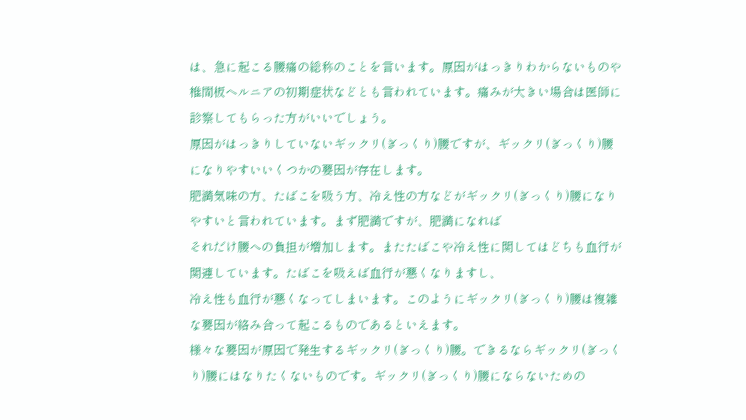は、急に起こる腰痛の総称のことを言います。原因がはっきりわからないものや
椎間板ヘルニアの初期症状などとも言われています。痛みが大きい場合は医師に診察してもらった方がいいでしょう。
原因がはっきりしていないギックリ(ぎっくり)腰ですが、ギックリ(ぎっくり)腰になりやすいいくつかの要因が存在します。
肥満気味の方、たばこを吸う方、冷え性の方などがギックリ(ぎっくり)腰になりやすいと言われています。まず肥満ですが、肥満になれば
それだけ腰への負担が増加します。またたばこや冷え性に関してはどちも血行が関連しています。たばこを吸えば血行が悪くなりますし、
冷え性も血行が悪くなってしまいます。このようにギックリ(ぎっくり)腰は複雑な要因が絡み合って起こるものであるといえます。
様々な要因が原因で発生するギックリ(ぎっくり)腰。できるならギックリ(ぎっくり)腰にはなりたくないものです。ギックリ(ぎっくり)腰にならないための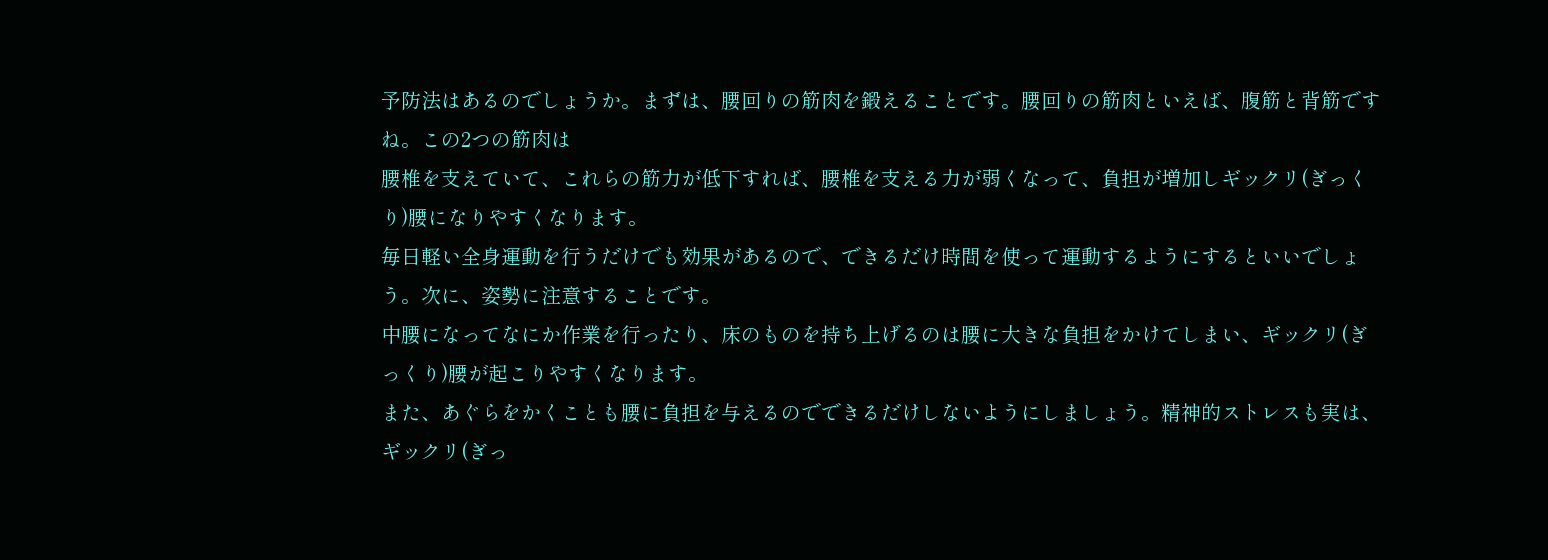予防法はあるのでしょうか。まずは、腰回りの筋肉を鍛えることです。腰回りの筋肉といえば、腹筋と背筋ですね。この2つの筋肉は
腰椎を支えていて、これらの筋力が低下すれば、腰椎を支える力が弱くなって、負担が増加しギックリ(ぎっくり)腰になりやすくなります。
毎日軽い全身運動を行うだけでも効果があるので、できるだけ時間を使って運動するようにするといいでしょう。次に、姿勢に注意することです。
中腰になってなにか作業を行ったり、床のものを持ち上げるのは腰に大きな負担をかけてしまい、ギックリ(ぎっくり)腰が起こりやすくなります。
また、あぐらをかくことも腰に負担を与えるのでできるだけしないようにしましょう。精神的ストレスも実は、ギックリ(ぎっ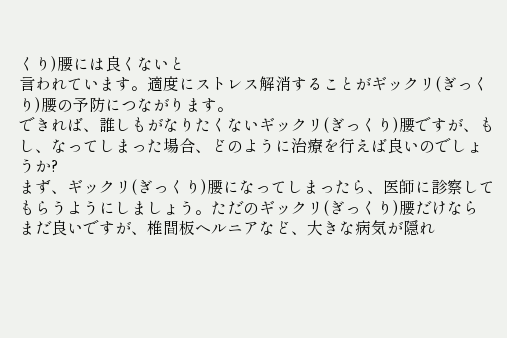くり)腰には良くないと
言われています。適度にストレス解消することがギックリ(ぎっくり)腰の予防につながります。
できれば、誰しもがなりたくないギックリ(ぎっくり)腰ですが、もし、なってしまった場合、どのように治療を行えば良いのでしょうか?
まず、ギックリ(ぎっくり)腰になってしまったら、医師に診察してもらうようにしましょう。ただのギックリ(ぎっくり)腰だけなら
まだ良いですが、椎間板ヘルニアなど、大きな病気が隠れ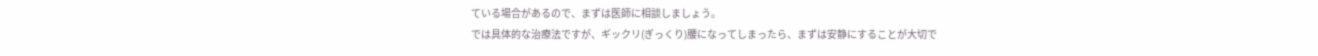ている場合があるので、まずは医師に相談しましょう。
では具体的な治療法ですが、ギックリ(ぎっくり)腰になってしまったら、まずは安静にすることが大切で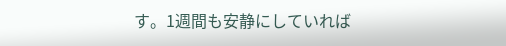す。1週間も安静にしていれば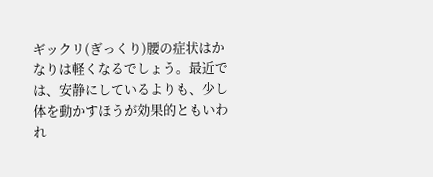ギックリ(ぎっくり)腰の症状はかなりは軽くなるでしょう。最近では、安静にしているよりも、少し体を動かすほうが効果的ともいわれ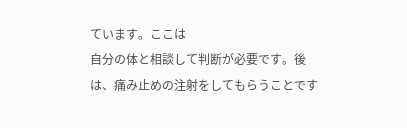ています。ここは
自分の体と相談して判断が必要です。後は、痛み止めの注射をしてもらうことです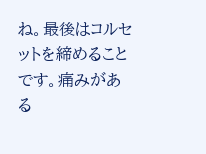ね。最後はコルセットを締めることです。痛みがある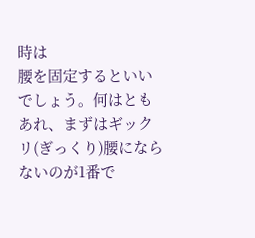時は
腰を固定するといいでしょう。何はともあれ、まずはギックリ(ぎっくり)腰にならないのが1番で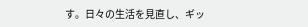す。日々の生活を見直し、ギッ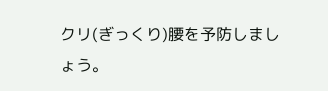クリ(ぎっくり)腰を予防しましょう。